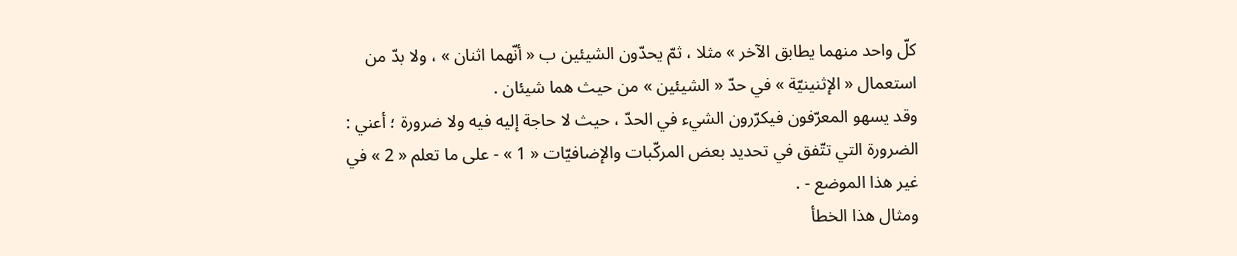كلّ واحد منهما يطابق الآخر » مثلا ، ثمّ يحدّون الشيئين ب « أنّهما اثنان » ، ولا بدّ من استعمال « الإثنينيّة » في حدّ « الشيئين » من حيث هما شيئان .
وقد يسهو المعرّفون فيكرّرون الشيء في الحدّ ، حيث لا حاجة إليه فيه ولا ضرورة ؛ أعني : الضرورة التي تتّفق في تحديد بعض المركّبات والإضافيّات « 1 » - على ما تعلم « 2 » في غير هذا الموضع - .
ومثال هذا الخطأ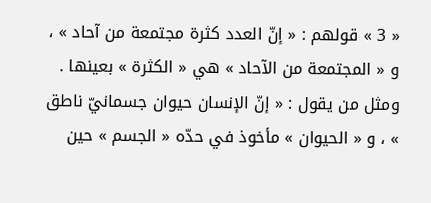« 3 » قولهم : « إنّ العدد كثرة مجتمعة من آحاد » ، و « المجتمعة من الآحاد » هي « الكثرة » بعينها . ومثل من يقول : « إنّ الإنسان حيوان جسمانيّ ناطق » ، و « الحيوان » مأخوذ في حدّه « الجسم » حين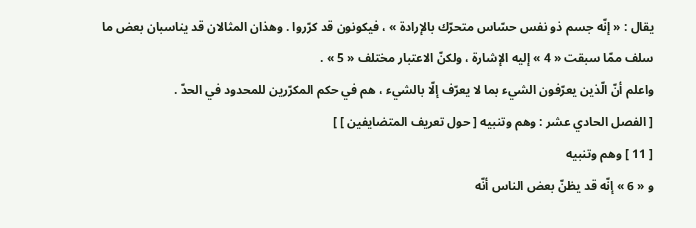يقال : « إنّه جسم ذو نفس حسّاس متحرّك بالإرادة » ، فيكونون قد كرّروا . وهذان المثالان قد يناسبان بعض ما سلف ممّا سبقت « 4 » إليه الإشارة ، ولكنّ الاعتبار مختلف « 5 » .
واعلم أنّ الّذين يعرّفون الشيء بما لا يعرّف إلّا بالشيء ، هم في حكم المكرّرين للمحدود في الحدّ .
[ الفصل الحادي عشر : وهم وتنبيه [ حول تعريف المتضايفين ] ]
[ 11 ] وهم وتنبيه
و « 6 » إنّه قد يظنّ بعض الناس أنّه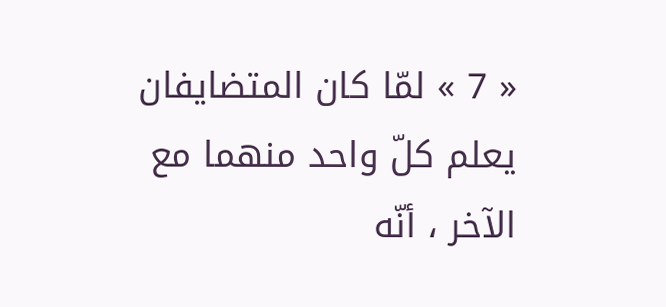« 7 » لمّا كان المتضايفان يعلم كلّ واحد منهما مع الآخر ، أنّه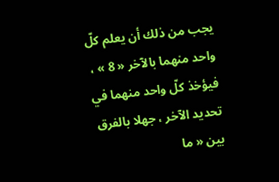يجب من ذلك أن يعلم كلّ واحد منهما بالآخر « 8 » ، فيؤخذ كلّ واحد منهما في تحديد الآخر ، جهلا بالفرق بين « ما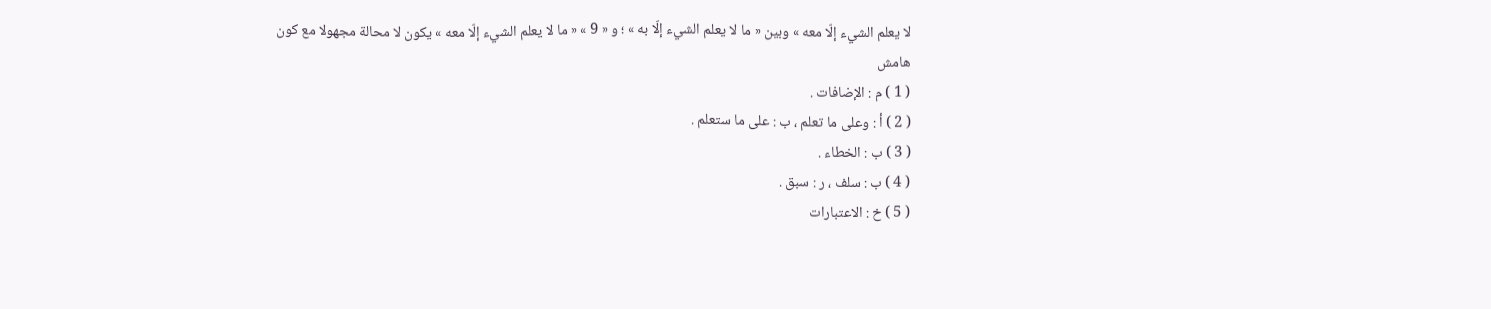لا يعلم الشيء إلّا معه » وبين « ما لا يعلم الشيء إلّا به » ؛ و « 9 » « ما لا يعلم الشيء إلّا معه » يكون لا محالة مجهولا مع كون
هامش
( 1 ) م : الإضافات .
( 2 ) أ : وعلى ما تعلم ، ب : على ما ستعلم .
( 3 ) ب : الخطاء .
( 4 ) ب : سلف ، ر : سبق .
( 5 ) خ : الاعتبارات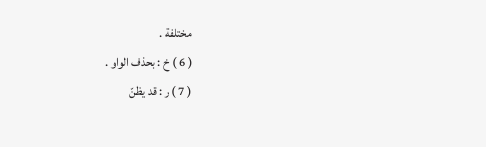مختلفة .
( 6 ) خ : بحذف الواو .
( 7 ) ر : قد يظنّ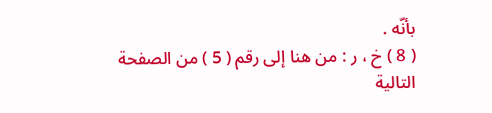بأنّه .
( 8 ) خ ، ر : من هنا إلى رقم ( 5 ) من الصفحة التالية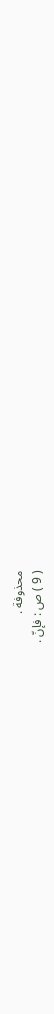محذوفة .
( 9 ) ص : فإنّ .